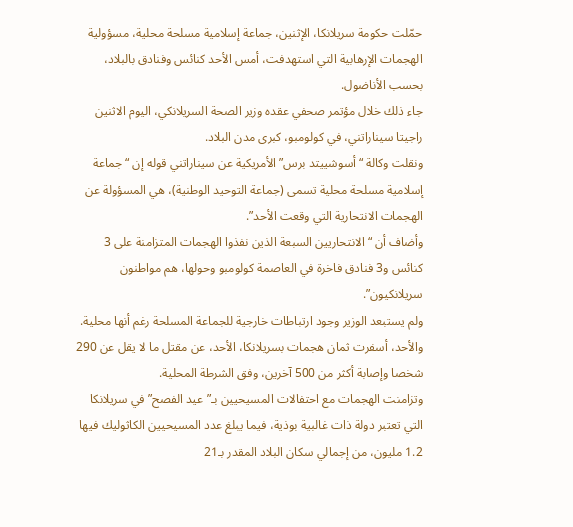حمّلت حكومة سريلانكا، الإثنين، جماعة إسلامية مسلحة محلية، مسؤولية الهجمات الإرهابية التي استهدفت، أمس الأحد كنائس وفنادق بالبلاد، بحسب الأناضول.
جاء ذلك خلال مؤتمر صحفي عقده وزير الصحة السريلانكي، اليوم الاثنين راجيتا سيناراتني، في كولومبو، كبرى مدن البلاد.
ونقلت وكالة “أسوشييتد برس” الأمريكية عن سيناراتني قوله إن “جماعة إسلامية مسلحة محلية تسمى (جماعة التوحيد الوطنية)، هي المسؤولة عن الهجمات الانتحارية التي وقعت الأحد”.
وأضاف أن “الانتحاريين السبعة الذين نفذوا الهجمات المتزامنة على 3 كنائس و3 فنادق فاخرة في العاصمة كولومبو وحولها، هم مواطنون سريلانكيون”.
ولم يستبعد الوزير وجود ارتباطات خارجية للجماعة المسلحة رغم أنها محلية.
والأحد، أسفرت ثمان هجمات بسريلانكا، الأحد، عن مقتل ما لا يقل عن 290 شخصا وإصابة أكثر من 500 آخرين، وفق الشرطة المحلية.
وتزامنت الهجمات مع احتفالات المسيحيين بـ”عيد الفصح” في سريلانكا التي تعتبر دولة ذات غالبية بوذية، فيما يبلغ عدد المسيحيين الكاثوليك فيها 1.2 مليون، من إجمالي سكان البلاد المقدر بـ21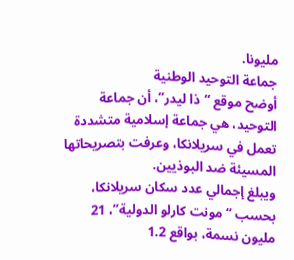مليونا.
جماعة التوحيد الوطنية
أوضح موقع “ذا ليدر”، أن جماعة التوحيد، هي جماعة إسلامية متشددة تعمل في سريلانكا، وعرفت بتصريحاتها المسيئة ضد البوذيين.
ويبلغ إجمالي عدد سكان سريلانكا، بحسب “مونت كارلو الدولية”، 21 مليون نسمة، بواقع 1.2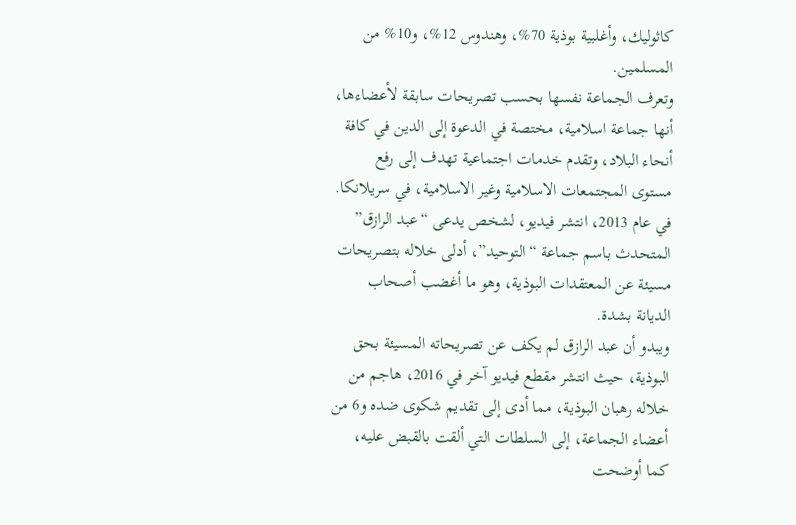كاثوليك، وأغلبية بوذية 70%، وهندوس 12%، و10% من المسلمين.
وتعرف الجماعة نفسها بحسب تصريحات سابقة لأعضاءها، أنها جماعة اسلامية، مختصة في الدعوة إلى الدين في كافة أنحاء البلاد، وتقدم خدمات اجتماعية تهدف إلى رفع مستوى المجتمعات الاسلامية وغير الاسلامية، في سريلانكا.
في عام 2013، انتشر فيديو، لشخص يدعى “عبد الرازق” المتحدث باسم جماعة “التوحيد”، أدلى خلاله بتصريحات مسيئة عن المعتقدات البوذية، وهو ما أغضب أصحاب الديانة بشدة.
ويبدو أن عبد الرازق لم يكف عن تصريحاته المسيئة بحق البوذية، حيث انتشر مقطع فيديو آخر في 2016، هاجم من خلاله رهبان البوذية، مما أدى إلى تقديم شكوى ضده و6 من أعضاء الجماعة، إلى السلطات التي ألقت بالقبض عليه، كما أوضحت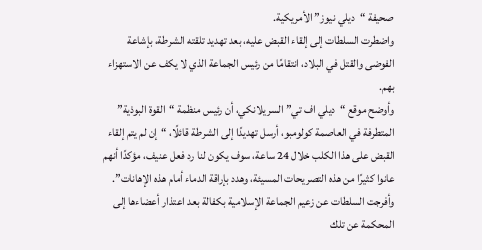صحيفة “ديلي نيوز” الأمريكية.
واضطرت السلطات إلى إلقاء القبض عليه، بعد تهديد تلقته الشرطة، بإشاعة الفوضى والقتل في البلاد، انتقامًا من رئيس الجماعة الذي لا يكف عن الاستهزاء بهم.
وأوضح موقع “ديلي اف تي” السريلانكي، أن رئيس منظمة “القوة البوذية” المتطرفة في العاصمة كولومبو، أرسل تهديدًا إلى الشرطة قائلًا، “إن لم يتم إلقاء القبض على هذا الكلب خلال 24 ساعة، سوف يكون لنا رد فعل عنيف، مؤكدًا أنهم عانوا كثيرًا من هذه التصريحات المسيئة، وهدد بإراقة الدماء أمام هذه الإهانات”.
وأفرجت السلطات عن زعيم الجماعة الإسلامية بكفالة بعد اعتذار أعضاءها إلى المحكمة عن تلك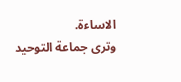الاساءة.
وترى جماعة التوحيد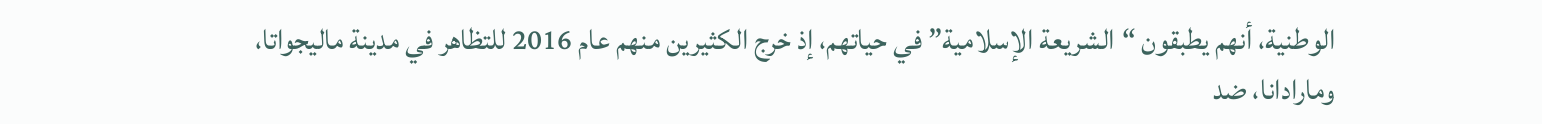الوطنية، أنهم يطبقون “الشريعة الإسلامية” في حياتهم، إذ خرج الكثيرين منهم عام 2016 للتظاهر في مدينة ماليجواتا، ومارادانا، ضد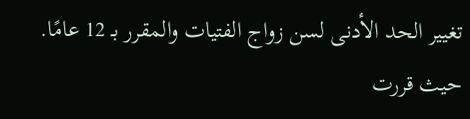تغيير الحد الأدنى لسن زواج الفتيات والمقرر بـ 12 عامًا.
حيث قررت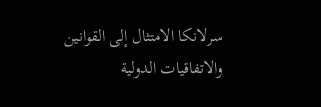سرلانكا الامتثال إلى القوانين والاتفاقيات الدولية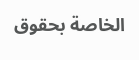الخاصة بحقوق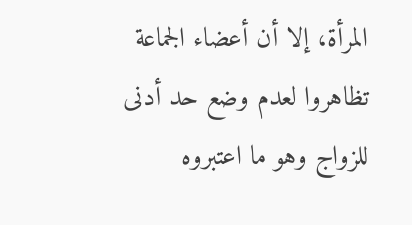المرأة، إلا أن أعضاء الجماعة تظاهروا لعدم وضع حد أدنى للزواج وهو ما اعتبروه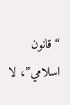“قانون اسلامي”، لا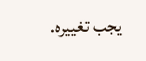يجب تغييره.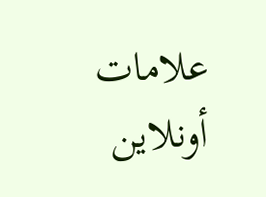علامات أونلاين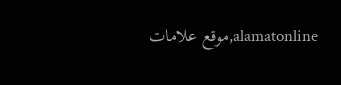alamatonline,موقع علامات